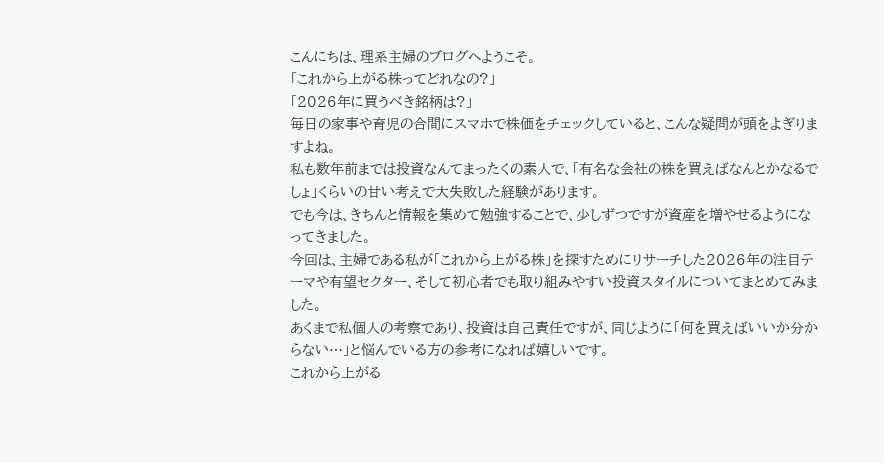こんにちは、理系主婦のブログへようこそ。
「これから上がる株ってどれなの?」
「2026年に買うべき銘柄は?」
毎日の家事や育児の合間にスマホで株価をチェックしていると、こんな疑問が頭をよぎりますよね。
私も数年前までは投資なんてまったくの素人で、「有名な会社の株を買えばなんとかなるでしょ」くらいの甘い考えで大失敗した経験があります。
でも今は、きちんと情報を集めて勉強することで、少しずつですが資産を増やせるようになってきました。
今回は、主婦である私が「これから上がる株」を探すためにリサーチした2026年の注目テーマや有望セクター、そして初心者でも取り組みやすい投資スタイルについてまとめてみました。
あくまで私個人の考察であり、投資は自己責任ですが、同じように「何を買えばいいか分からない…」と悩んでいる方の参考になれば嬉しいです。
これから上がる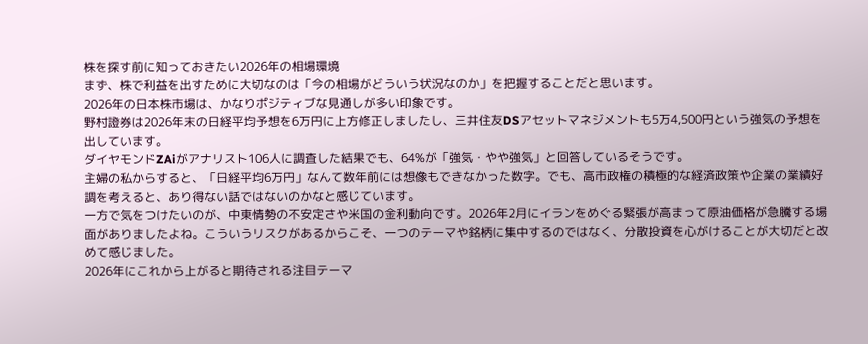株を探す前に知っておきたい2026年の相場環境
まず、株で利益を出すために大切なのは「今の相場がどういう状況なのか」を把握することだと思います。
2026年の日本株市場は、かなりポジティブな見通しが多い印象です。
野村證券は2026年末の日経平均予想を6万円に上方修正しましたし、三井住友DSアセットマネジメントも5万4,500円という強気の予想を出しています。
ダイヤモンドZAiがアナリスト106人に調査した結果でも、64%が「強気・やや強気」と回答しているそうです。
主婦の私からすると、「日経平均6万円」なんて数年前には想像もできなかった数字。でも、高市政権の積極的な経済政策や企業の業績好調を考えると、あり得ない話ではないのかなと感じています。
一方で気をつけたいのが、中東情勢の不安定さや米国の金利動向です。2026年2月にイランをめぐる緊張が高まって原油価格が急騰する場面がありましたよね。こういうリスクがあるからこそ、一つのテーマや銘柄に集中するのではなく、分散投資を心がけることが大切だと改めて感じました。
2026年にこれから上がると期待される注目テーマ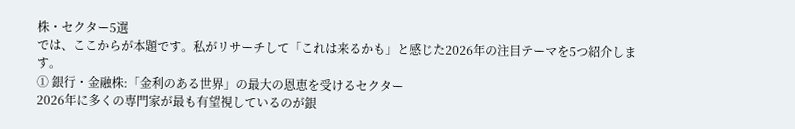株・セクター5選
では、ここからが本題です。私がリサーチして「これは来るかも」と感じた2026年の注目テーマを5つ紹介します。
① 銀行・金融株:「金利のある世界」の最大の恩恵を受けるセクター
2026年に多くの専門家が最も有望視しているのが銀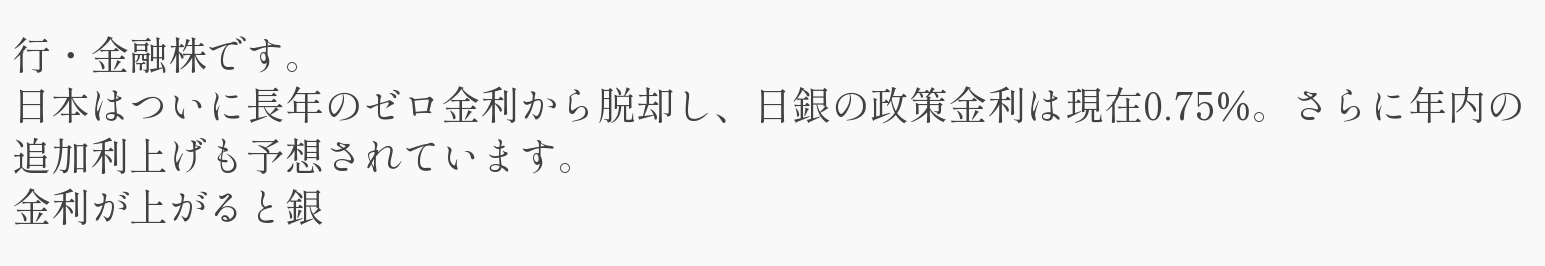行・金融株です。
日本はついに長年のゼロ金利から脱却し、日銀の政策金利は現在0.75%。さらに年内の追加利上げも予想されています。
金利が上がると銀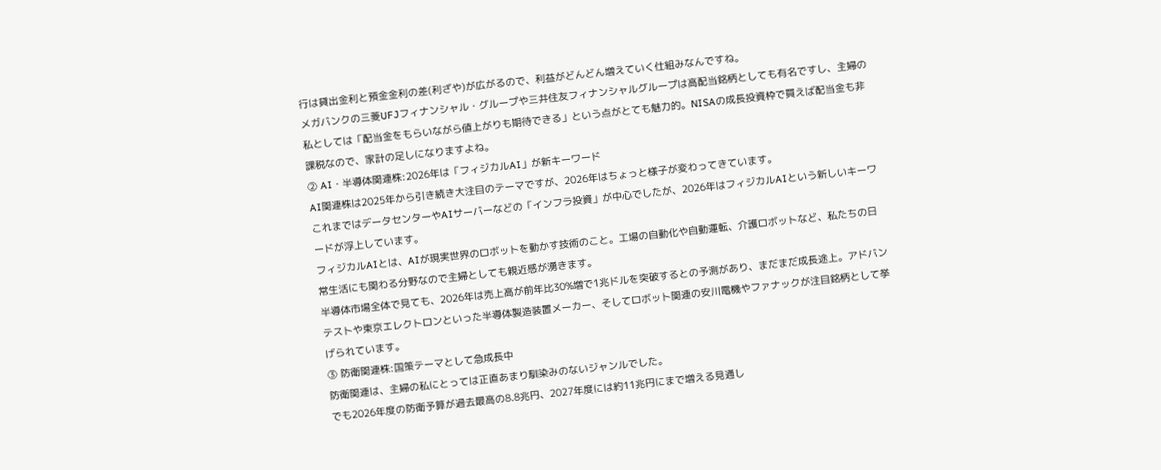行は貸出金利と預金金利の差(利ざや)が広がるので、利益がどんどん増えていく仕組みなんですね。
メガバンクの三菱UFJフィナンシャル・グループや三井住友フィナンシャルグループは高配当銘柄としても有名ですし、主婦の私としては「配当金をもらいながら値上がりも期待できる」という点がとても魅力的。NISAの成長投資枠で買えば配当金も非課税なので、家計の足しになりますよね。
② AI・半導体関連株:2026年は「フィジカルAI」が新キーワード
AI関連株は2025年から引き続き大注目のテーマですが、2026年はちょっと様子が変わってきています。
これまではデータセンターやAIサーバーなどの「インフラ投資」が中心でしたが、2026年はフィジカルAIという新しいキーワードが浮上しています。
フィジカルAIとは、AIが現実世界のロボットを動かす技術のこと。工場の自動化や自動運転、介護ロボットなど、私たちの日常生活にも関わる分野なので主婦としても親近感が湧きます。
半導体市場全体で見ても、2026年は売上高が前年比30%増で1兆ドルを突破するとの予測があり、まだまだ成長途上。アドバンテストや東京エレクトロンといった半導体製造装置メーカー、そしてロボット関連の安川電機やファナックが注目銘柄として挙げられています。
③ 防衛関連株:国策テーマとして急成長中
防衛関連は、主婦の私にとっては正直あまり馴染みのないジャンルでした。
でも2026年度の防衛予算が過去最高の8.8兆円、2027年度には約11兆円にまで増える見通し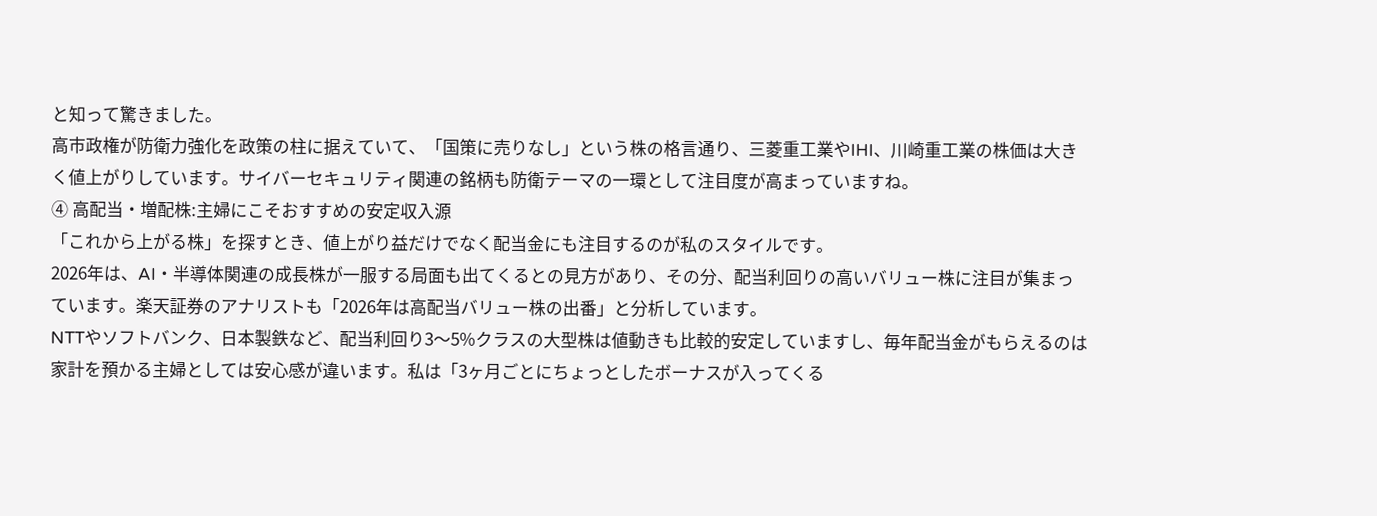と知って驚きました。
高市政権が防衛力強化を政策の柱に据えていて、「国策に売りなし」という株の格言通り、三菱重工業やIHI、川崎重工業の株価は大きく値上がりしています。サイバーセキュリティ関連の銘柄も防衛テーマの一環として注目度が高まっていますね。
④ 高配当・増配株:主婦にこそおすすめの安定収入源
「これから上がる株」を探すとき、値上がり益だけでなく配当金にも注目するのが私のスタイルです。
2026年は、AI・半導体関連の成長株が一服する局面も出てくるとの見方があり、その分、配当利回りの高いバリュー株に注目が集まっています。楽天証券のアナリストも「2026年は高配当バリュー株の出番」と分析しています。
NTTやソフトバンク、日本製鉄など、配当利回り3〜5%クラスの大型株は値動きも比較的安定していますし、毎年配当金がもらえるのは家計を預かる主婦としては安心感が違います。私は「3ヶ月ごとにちょっとしたボーナスが入ってくる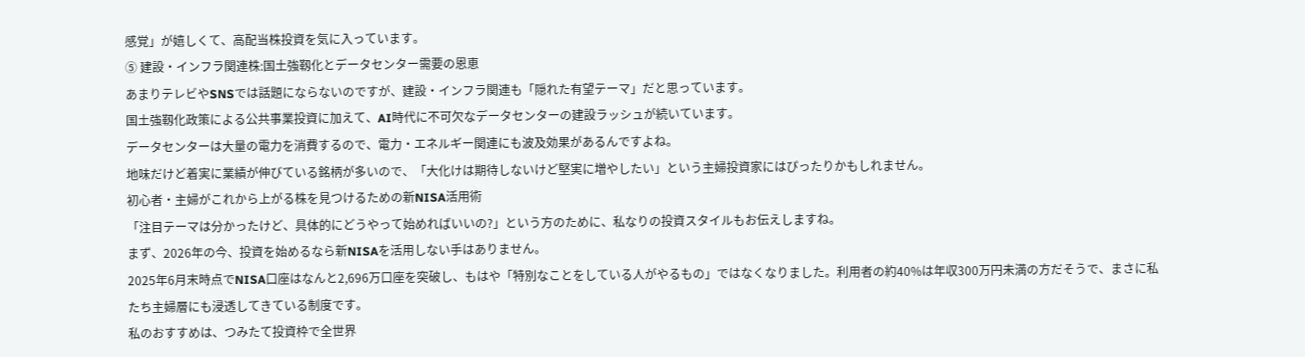感覚」が嬉しくて、高配当株投資を気に入っています。
⑤ 建設・インフラ関連株:国土強靱化とデータセンター需要の恩恵
あまりテレビやSNSでは話題にならないのですが、建設・インフラ関連も「隠れた有望テーマ」だと思っています。
国土強靱化政策による公共事業投資に加えて、AI時代に不可欠なデータセンターの建設ラッシュが続いています。
データセンターは大量の電力を消費するので、電力・エネルギー関連にも波及効果があるんですよね。
地味だけど着実に業績が伸びている銘柄が多いので、「大化けは期待しないけど堅実に増やしたい」という主婦投資家にはぴったりかもしれません。
初心者・主婦がこれから上がる株を見つけるための新NISA活用術
「注目テーマは分かったけど、具体的にどうやって始めればいいの?」という方のために、私なりの投資スタイルもお伝えしますね。
まず、2026年の今、投資を始めるなら新NISAを活用しない手はありません。
2025年6月末時点でNISA口座はなんと2,696万口座を突破し、もはや「特別なことをしている人がやるもの」ではなくなりました。利用者の約40%は年収300万円未満の方だそうで、まさに私たち主婦層にも浸透してきている制度です。
私のおすすめは、つみたて投資枠で全世界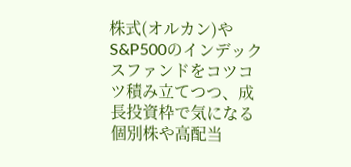株式(オルカン)やS&P500のインデックスファンドをコツコツ積み立てつつ、成長投資枠で気になる個別株や高配当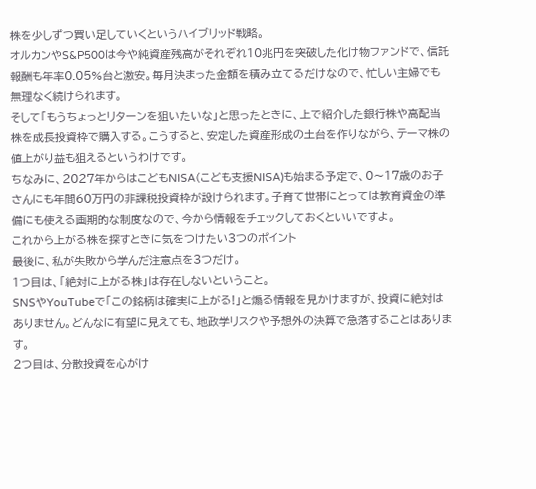株を少しずつ買い足していくというハイブリッド戦略。
オルカンやS&P500は今や純資産残高がそれぞれ10兆円を突破した化け物ファンドで、信託報酬も年率0.05%台と激安。毎月決まった金額を積み立てるだけなので、忙しい主婦でも無理なく続けられます。
そして「もうちょっとリターンを狙いたいな」と思ったときに、上で紹介した銀行株や高配当株を成長投資枠で購入する。こうすると、安定した資産形成の土台を作りながら、テーマ株の値上がり益も狙えるというわけです。
ちなみに、2027年からはこどもNISA(こども支援NISA)も始まる予定で、0〜17歳のお子さんにも年間60万円の非課税投資枠が設けられます。子育て世帯にとっては教育資金の準備にも使える画期的な制度なので、今から情報をチェックしておくといいですよ。
これから上がる株を探すときに気をつけたい3つのポイント
最後に、私が失敗から学んだ注意点を3つだけ。
1つ目は、「絶対に上がる株」は存在しないということ。
SNSやYouTubeで「この銘柄は確実に上がる!」と煽る情報を見かけますが、投資に絶対はありません。どんなに有望に見えても、地政学リスクや予想外の決算で急落することはあります。
2つ目は、分散投資を心がけ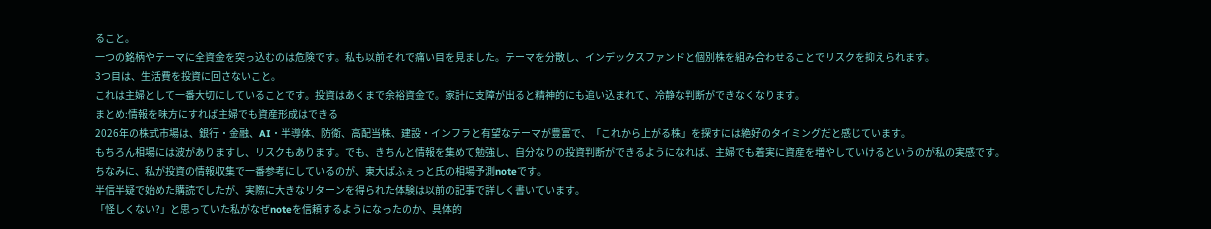ること。
一つの銘柄やテーマに全資金を突っ込むのは危険です。私も以前それで痛い目を見ました。テーマを分散し、インデックスファンドと個別株を組み合わせることでリスクを抑えられます。
3つ目は、生活費を投資に回さないこと。
これは主婦として一番大切にしていることです。投資はあくまで余裕資金で。家計に支障が出ると精神的にも追い込まれて、冷静な判断ができなくなります。
まとめ:情報を味方にすれば主婦でも資産形成はできる
2026年の株式市場は、銀行・金融、AI・半導体、防衛、高配当株、建設・インフラと有望なテーマが豊富で、「これから上がる株」を探すには絶好のタイミングだと感じています。
もちろん相場には波がありますし、リスクもあります。でも、きちんと情報を集めて勉強し、自分なりの投資判断ができるようになれば、主婦でも着実に資産を増やしていけるというのが私の実感です。
ちなみに、私が投資の情報収集で一番参考にしているのが、東大ぱふぇっと氏の相場予測noteです。
半信半疑で始めた購読でしたが、実際に大きなリターンを得られた体験は以前の記事で詳しく書いています。
「怪しくない?」と思っていた私がなぜnoteを信頼するようになったのか、具体的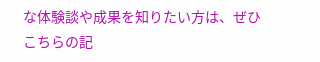な体験談や成果を知りたい方は、ぜひこちらの記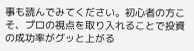事も読んでみてください。初心者の方こそ、プロの視点を取り入れることで投資の成功率がグッと上がる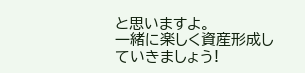と思いますよ。
一緒に楽しく資産形成していきましょう!